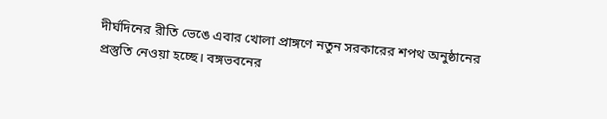দীর্ঘদিনের রীতি ভেঙে এবার খোলা প্রাঙ্গণে নতুন সরকারের শপথ অনুষ্ঠানের প্রস্তুতি নেওয়া হচ্ছে। বঙ্গভবনের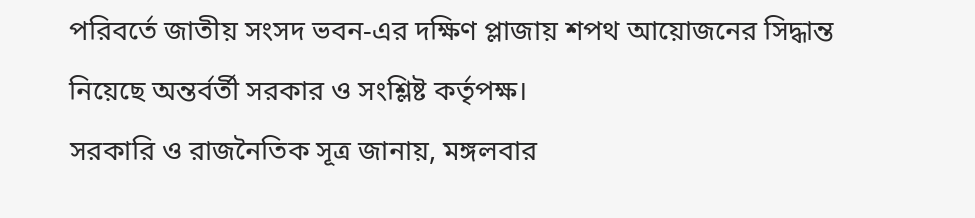পরিবর্তে জাতীয় সংসদ ভবন-এর দক্ষিণ প্লাজায় শপথ আয়োজনের সিদ্ধান্ত নিয়েছে অন্তর্বর্তী সরকার ও সংশ্লিষ্ট কর্তৃপক্ষ।
সরকারি ও রাজনৈতিক সূত্র জানায়, মঙ্গলবার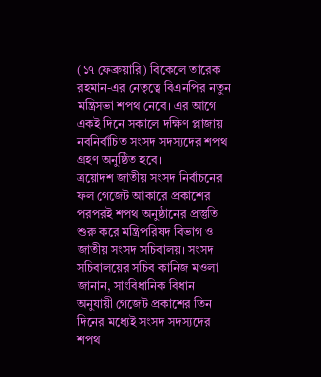(১৭ ফেব্রুয়ারি) বিকেলে তারেক রহমান-এর নেতৃত্বে বিএনপির নতুন মন্ত্রিসভা শপথ নেবে। এর আগে একই দিনে সকালে দক্ষিণ প্লাজায় নবনির্বাচিত সংসদ সদস্যদের শপথ গ্রহণ অনুষ্ঠিত হবে।
ত্রয়োদশ জাতীয় সংসদ নির্বাচনের ফল গেজেট আকারে প্রকাশের পরপরই শপথ অনুষ্ঠানের প্রস্তুতি শুরু করে মন্ত্রিপরিষদ বিভাগ ও জাতীয় সংসদ সচিবালয়। সংসদ সচিবালয়ের সচিব কানিজ মওলা জানান, সাংবিধানিক বিধান অনুযায়ী গেজেট প্রকাশের তিন দিনের মধ্যেই সংসদ সদস্যদের শপথ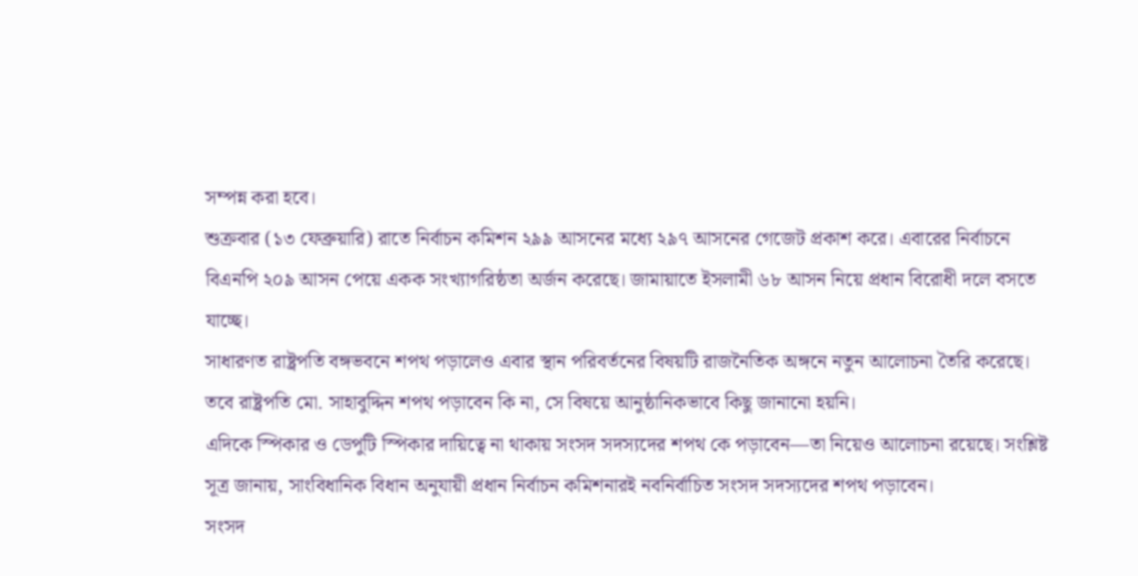সম্পন্ন করা হবে।
শুক্রবার (১৩ ফেব্রুয়ারি) রাতে নির্বাচন কমিশন ২৯৯ আসনের মধ্যে ২৯৭ আসনের গেজেট প্রকাশ করে। এবারের নির্বাচনে বিএনপি ২০৯ আসন পেয়ে একক সংখ্যাগরিষ্ঠতা অর্জন করেছে। জামায়াতে ইসলামী ৬৮ আসন নিয়ে প্রধান বিরোধী দলে বসতে যাচ্ছে।
সাধারণত রাষ্ট্রপতি বঙ্গভবনে শপথ পড়ালেও এবার স্থান পরিবর্তনের বিষয়টি রাজনৈতিক অঙ্গনে নতুন আলোচনা তৈরি করেছে। তবে রাষ্ট্রপতি মো. সাহাবুদ্দিন শপথ পড়াবেন কি না, সে বিষয়ে আনুষ্ঠানিকভাবে কিছু জানানো হয়নি।
এদিকে স্পিকার ও ডেপুটি স্পিকার দায়িত্বে না থাকায় সংসদ সদস্যদের শপথ কে পড়াবেন—তা নিয়েও আলোচনা রয়েছে। সংশ্লিষ্ট সূত্র জানায়, সাংবিধানিক বিধান অনুযায়ী প্রধান নির্বাচন কমিশনারই নবনির্বাচিত সংসদ সদস্যদের শপথ পড়াবেন।
সংসদ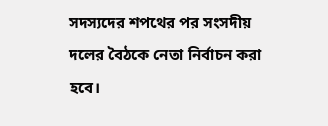সদস্যদের শপথের পর সংসদীয় দলের বৈঠকে নেতা নির্বাচন করা হবে।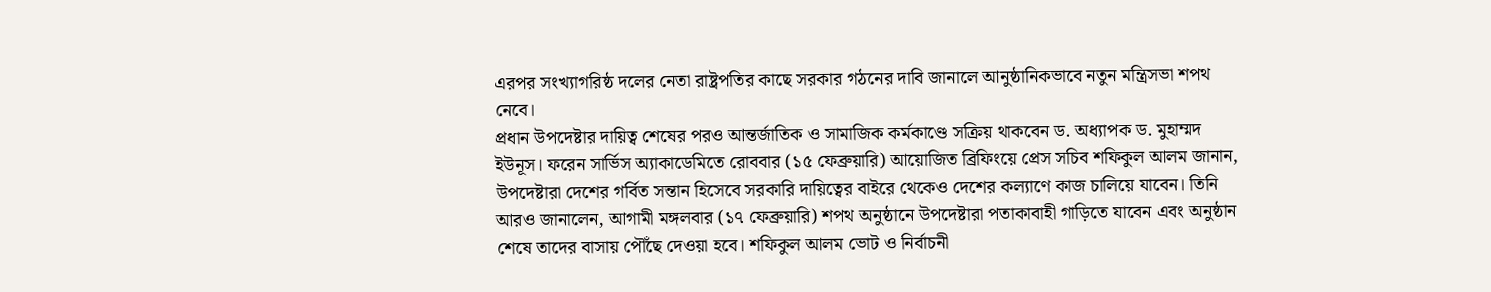এরপর সংখ্যাগরিষ্ঠ দলের নেতা রাষ্ট্রপতির কাছে সরকার গঠনের দাবি জানালে আনুষ্ঠানিকভাবে নতুন মন্ত্রিসভা শপথ নেবে।
প্রধান উপদেষ্টার দায়িত্ব শেষের পরও আন্তর্জাতিক ও সামাজিক কর্মকাণ্ডে সক্রিয় থাকবেন ড. অধ্যাপক ড. মুহাম্মদ ইউনূস। ফরেন সার্ভিস অ্যাকাডেমিতে রোববার (১৫ ফেব্রুয়ারি) আয়োজিত ব্রিফিংয়ে প্রেস সচিব শফিকুল আলম জানান, উপদেষ্টারা দেশের গর্বিত সন্তান হিসেবে সরকারি দায়িত্বের বাইরে থেকেও দেশের কল্যাণে কাজ চালিয়ে যাবেন। তিনি আরও জানালেন, আগামী মঙ্গলবার (১৭ ফেব্রুয়ারি) শপথ অনুষ্ঠানে উপদেষ্টারা পতাকাবাহী গাড়িতে যাবেন এবং অনুষ্ঠান শেষে তাদের বাসায় পৌঁছে দেওয়া হবে। শফিকুল আলম ভোট ও নির্বাচনী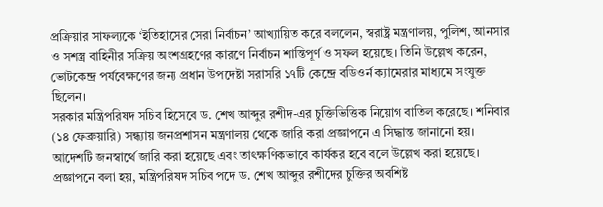প্রক্রিয়ার সাফল্যকে ‘ইতিহাসের সেরা নির্বাচন’ আখ্যায়িত করে বললেন, স্বরাষ্ট্র মন্ত্রণালয়, পুলিশ, আনসার ও সশস্ত্র বাহিনীর সক্রিয় অংশগ্রহণের কারণে নির্বাচন শান্তিপূর্ণ ও সফল হয়েছে। তিনি উল্লেখ করেন, ভোটকেন্দ্র পর্যবেক্ষণের জন্য প্রধান উপদেষ্টা সরাসরি ১৭টি কেন্দ্রে বডিওর্ন ক্যামেরার মাধ্যমে সংযুক্ত ছিলেন।
সরকার মন্ত্রিপরিষদ সচিব হিসেবে ড. শেখ আব্দুর রশীদ-এর চুক্তিভিত্তিক নিয়োগ বাতিল করেছে। শনিবার (১৪ ফেব্রুয়ারি) সন্ধ্যায় জনপ্রশাসন মন্ত্রণালয় থেকে জারি করা প্রজ্ঞাপনে এ সিদ্ধান্ত জানানো হয়। আদেশটি জনস্বার্থে জারি করা হয়েছে এবং তাৎক্ষণিকভাবে কার্যকর হবে বলে উল্লেখ করা হয়েছে। প্রজ্ঞাপনে বলা হয়, মন্ত্রিপরিষদ সচিব পদে ড. শেখ আব্দুর রশীদের চুক্তির অবশিষ্ট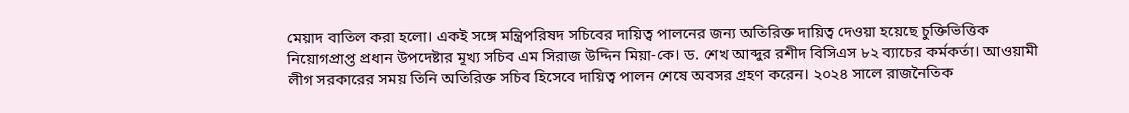মেয়াদ বাতিল করা হলো। একই সঙ্গে মন্ত্রিপরিষদ সচিবের দায়িত্ব পালনের জন্য অতিরিক্ত দায়িত্ব দেওয়া হয়েছে চুক্তিভিত্তিক নিয়োগপ্রাপ্ত প্রধান উপদেষ্টার মূখ্য সচিব এম সিরাজ উদ্দিন মিয়া-কে। ড. শেখ আব্দুর রশীদ বিসিএস ৮২ ব্যাচের কর্মকর্তা। আওয়ামী লীগ সরকারের সময় তিনি অতিরিক্ত সচিব হিসেবে দায়িত্ব পালন শেষে অবসর গ্রহণ করেন। ২০২৪ সালে রাজনৈতিক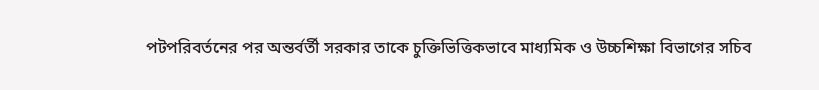পটপরিবর্তনের পর অন্তর্বর্তী সরকার তাকে চুক্তিভিত্তিকভাবে মাধ্যমিক ও উচ্চশিক্ষা বিভাগের সচিব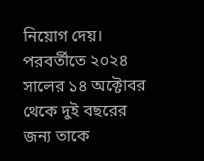নিয়োগ দেয়। পরবর্তীতে ২০২৪ সালের ১৪ অক্টোবর থেকে দুই বছরের জন্য তাকে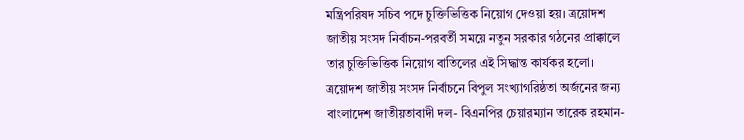মন্ত্রিপরিষদ সচিব পদে চুক্তিভিত্তিক নিয়োগ দেওয়া হয়। ত্রয়োদশ জাতীয় সংসদ নির্বাচন-পরবর্তী সময়ে নতুন সরকার গঠনের প্রাক্কালে তার চুক্তিভিত্তিক নিয়োগ বাতিলের এই সিদ্ধান্ত কার্যকর হলো।
ত্রয়োদশ জাতীয় সংসদ নির্বাচনে বিপুল সংখ্যাগরিষ্ঠতা অর্জনের জন্য বাংলাদেশ জাতীয়তাবাদী দল- বিএনপির চেয়ারম্যান তারেক রহমান-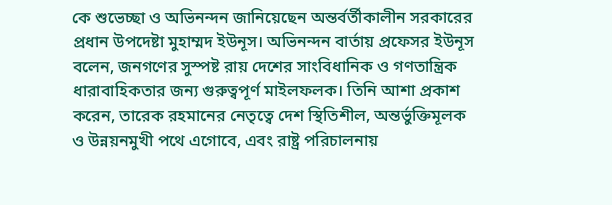কে শুভেচ্ছা ও অভিনন্দন জানিয়েছেন অন্তর্বর্তীকালীন সরকারের প্রধান উপদেষ্টা মুহাম্মদ ইউনূস। অভিনন্দন বার্তায় প্রফেসর ইউনূস বলেন, জনগণের সুস্পষ্ট রায় দেশের সাংবিধানিক ও গণতান্ত্রিক ধারাবাহিকতার জন্য গুরুত্বপূর্ণ মাইলফলক। তিনি আশা প্রকাশ করেন, তারেক রহমানের নেতৃত্বে দেশ স্থিতিশীল, অন্তর্ভুক্তিমূলক ও উন্নয়নমুখী পথে এগোবে, এবং রাষ্ট্র পরিচালনায়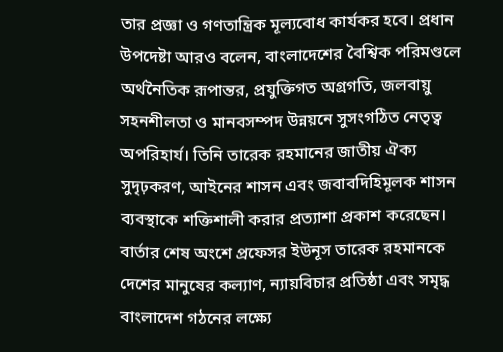তার প্রজ্ঞা ও গণতান্ত্রিক মূল্যবোধ কার্যকর হবে। প্রধান উপদেষ্টা আরও বলেন, বাংলাদেশের বৈশ্বিক পরিমণ্ডলে অর্থনৈতিক রূপান্তর, প্রযুক্তিগত অগ্রগতি, জলবায়ু সহনশীলতা ও মানবসম্পদ উন্নয়নে সুসংগঠিত নেতৃত্ব অপরিহার্য। তিনি তারেক রহমানের জাতীয় ঐক্য সুদৃঢ়করণ, আইনের শাসন এবং জবাবদিহিমূলক শাসন ব্যবস্থাকে শক্তিশালী করার প্রত্যাশা প্রকাশ করেছেন। বার্তার শেষ অংশে প্রফেসর ইউনূস তারেক রহমানকে দেশের মানুষের কল্যাণ, ন্যায়বিচার প্রতিষ্ঠা এবং সমৃদ্ধ বাংলাদেশ গঠনের লক্ষ্যে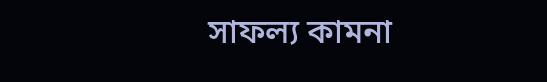সাফল্য কামনা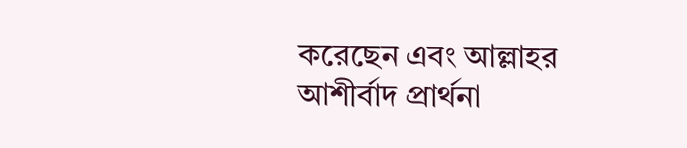করেছেন এবং আল্লাহর আশীর্বাদ প্রার্থনা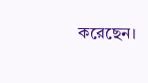করেছেন।